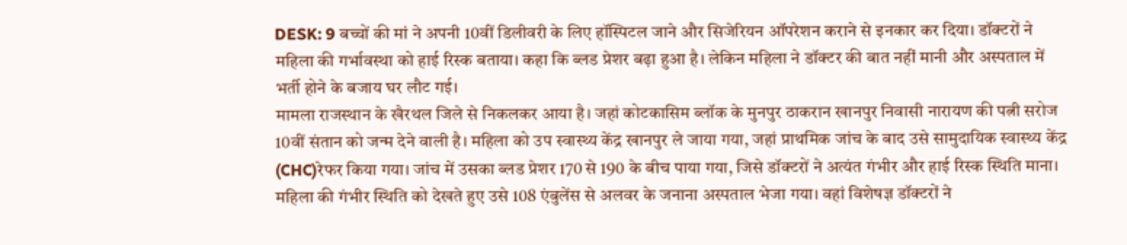DESK: 9 बच्चों की मां ने अपनी 10वीं डिलीवरी के लिए हॉस्पिटल जाने और सिजेरियन ऑपरेशन कराने से इनकार कर दिया। डॉक्टरों ने महिला की गर्भावस्था को हाई रिस्क बताया। कहा कि ब्लड प्रेशर बढ़ा हुआ है। लेकिन महिला ने डॉक्टर की बात नहीं मानी और अस्पताल में भर्ती होने के बजाय घर लौट गई।
मामला राजस्थान के खैरथल जिले से निकलकर आया है। जहां कोटकासिम ब्लॉक के मुनपुर ठाकरान खानपुर निवासी नारायण की पत्नी सरोज 10वीं संतान को जन्म देने वाली है। महिला को उप स्वास्थ्य केंद्र खानपुर ले जाया गया, जहां प्राथमिक जांच के बाद उसे सामुदायिक स्वास्थ्य केंद्र (CHC)रेफर किया गया। जांच में उसका ब्लड प्रेशर 170 से 190 के बीच पाया गया, जिसे डॉक्टरों ने अत्यंत गंभीर और हाई रिस्क स्थिति माना।
महिला की गंभीर स्थिति को देखते हुए उसे 108 एंबुलेंस से अलवर के जनाना अस्पताल भेजा गया। वहां विशेषज्ञ डॉक्टरों ने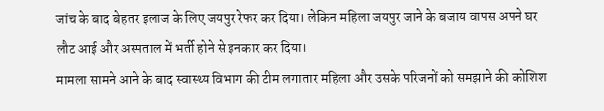जांच के बाद बेहतर इलाज के लिए जयपुर रेफर कर दिया। लेकिन महिला जयपुर जाने के बजाय वापस अपने घर लौट आई और अस्पताल में भर्ती होने से इनकार कर दिया।
मामला सामने आने के बाद स्वास्थ्य विभाग की टीम लगातार महिला और उसके परिजनों को समझाने की कोशिश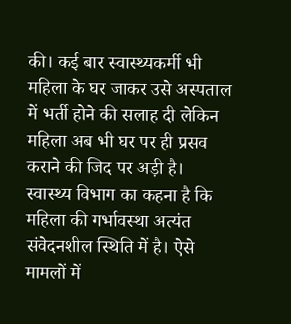की। कई बार स्वास्थ्यकर्मी भी महिला के घर जाकर उसे अस्पताल में भर्ती होने की सलाह दी लेकिन महिला अब भी घर पर ही प्रसव कराने की जिद पर अड़ी है।
स्वास्थ्य विभाग का कहना है कि महिला की गर्भावस्था अत्यंत संवेदनशील स्थिति में है। ऐसे मामलों में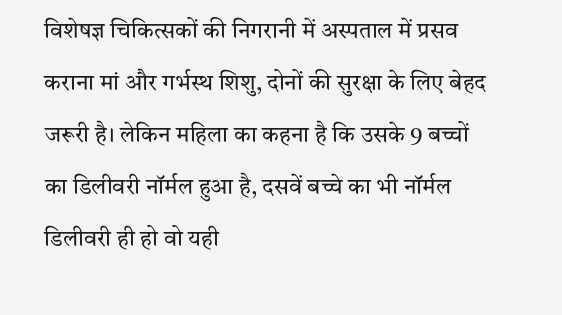विशेषज्ञ चिकित्सकों की निगरानी में अस्पताल में प्रसव कराना मां और गर्भस्थ शिशु, दोनों की सुरक्षा के लिए बेहद जरूरी है। लेकिन महिला का कहना है कि उसके 9 बच्चों का डिलीवरी नॉर्मल हुआ है, दसवें बच्चे का भी नॉर्मल डिलीवरी ही हो वो यही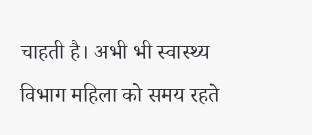चाहती है। अभी भी स्वास्थ्य विभाग महिला को समय रहते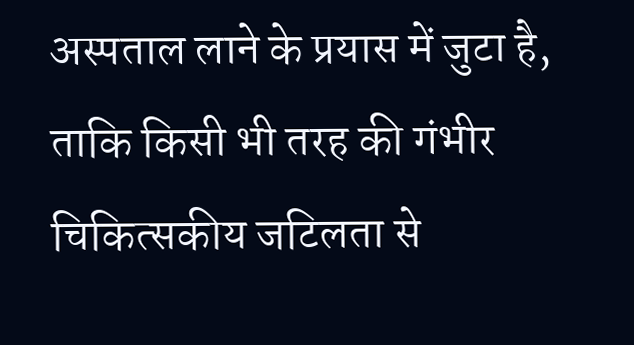अस्पताल लाने के प्रयास में जुटा है, ताकि किसी भी तरह की गंभीर चिकित्सकीय जटिलता से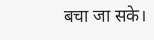बचा जा सके।